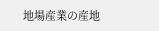地場産業の産地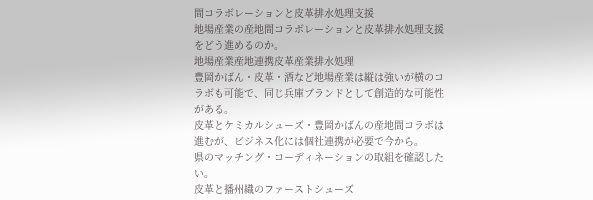間コラボレーションと皮革排水処理支援
地場産業の産地間コラボレーションと皮革排水処理支援をどう進めるのか。
地場産業産地連携皮革産業排水処理
豊岡かばん・皮革・酒など地場産業は縦は強いが横のコラボも可能で、同じ兵庫ブランドとして創造的な可能性がある。
皮革とケミカルシューズ・豊岡かばんの産地間コラボは進むが、ビジネス化には個社連携が必要で今から。
県のマッチング・コーディネーションの取組を確認したい。
皮革と播州織のファーストシューズ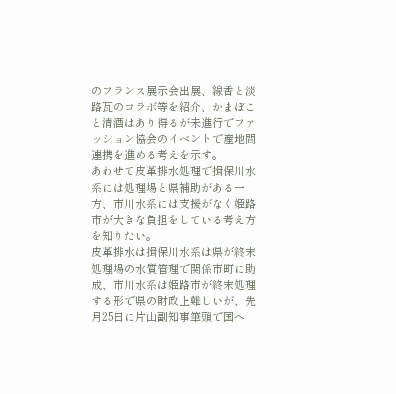のフランス展示会出展、線香と淡路瓦のコラボ等を紹介、かまぼこと清酒はあり得るが未進行でファッション協会のイベントで産地間連携を進める考えを示す。
あわせて皮革排水処理で揖保川水系には処理場と県補助がある一方、市川水系には支援がなく姫路市が大きな負担をしている考え方を知りたい。
皮革排水は揖保川水系は県が終末処理場の水質管理で関係市町に助成、市川水系は姫路市が終末処理する形で県の財政上難しいが、先月25日に片山副知事筆頭で国へ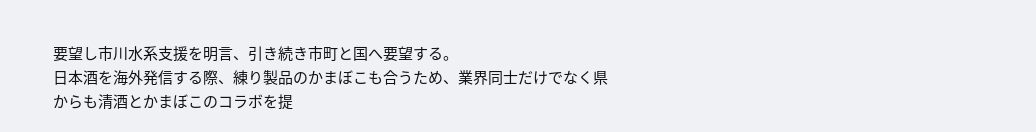要望し市川水系支援を明言、引き続き市町と国へ要望する。
日本酒を海外発信する際、練り製品のかまぼこも合うため、業界同士だけでなく県からも清酒とかまぼこのコラボを提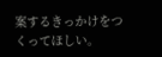案するきっかけをつくってほしい。